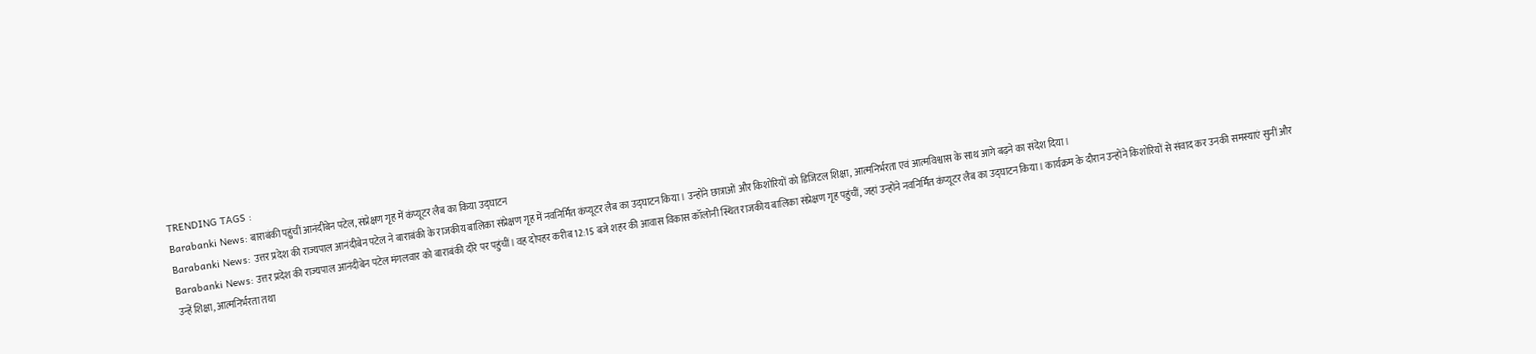TRENDING TAGS :
Barabanki News: बाराबंकी पहुंचीं आनंदीबेन पटेल, संप्रेक्षण गृह में कंप्यूटर लैब का किया उद्घाटन
Barabanki News: उत्तर प्रदेश की राज्यपाल आनंदीबेन पटेल ने बाराबंकी के राजकीय बालिका संप्रेक्षण गृह में नवनिर्मित कंप्यूटर लैब का उद्घाटन किया। उन्होंने छात्राओं और किशोरियों को डिजिटल शिक्षा, आत्मनिर्भरता एवं आत्मविश्वास के साथ आगे बढ़ने का संदेश दिया।
Barabanki News: उत्तर प्रदेश की राज्यपाल आनंदीबेन पटेल मंगलवार को बाराबंकी दौरे पर पहुंचीं। वह दोपहर करीब 12:15 बजे शहर की आवास विकास कॉलोनी स्थित राजकीय बालिका संप्रेक्षण गृह पहुंचीं, जहां उन्होंने नवनिर्मित कंप्यूटर लैब का उद्घाटन किया। कार्यक्रम के दौरान उन्होंने किशोरियों से संवाद कर उनकी समस्याएं सुनीं और उन्हें शिक्षा, आत्मनिर्भरता तथा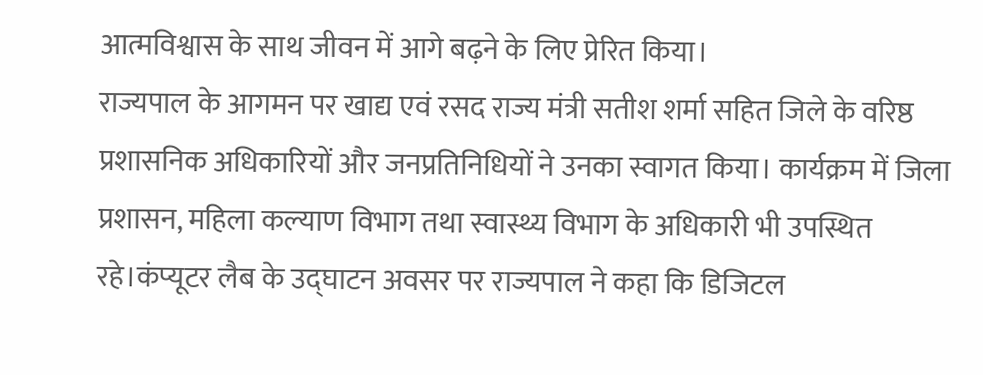आत्मविश्वास के साथ जीवन में आगे बढ़ने के लिए प्रेरित किया।
राज्यपाल के आगमन पर खाद्य एवं रसद राज्य मंत्री सतीश शर्मा सहित जिले के वरिष्ठ प्रशासनिक अधिकारियों और जनप्रतिनिधियों ने उनका स्वागत किया। कार्यक्रम में जिला प्रशासन, महिला कल्याण विभाग तथा स्वास्थ्य विभाग के अधिकारी भी उपस्थित रहे।कंप्यूटर लैब के उद्घाटन अवसर पर राज्यपाल ने कहा कि डिजिटल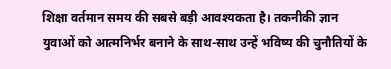शिक्षा वर्तमान समय की सबसे बड़ी आवश्यकता है। तकनीकी ज्ञान युवाओं को आत्मनिर्भर बनाने के साथ-साथ उन्हें भविष्य की चुनौतियों के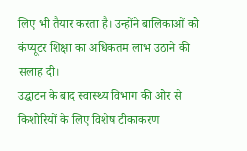लिए भी तैयार करता है। उन्होंने बालिकाओं को कंप्यूटर शिक्षा का अधिकतम लाभ उठाने की सलाह दी।
उद्घाटन के बाद स्वास्थ्य विभाग की ओर से किशोरियों के लिए विशेष टीकाकरण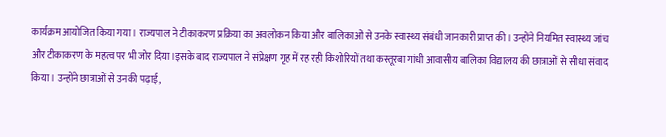कार्यक्रम आयोजित किया गया। राज्यपाल ने टीकाकरण प्रक्रिया का अवलोकन किया और बालिकाओं से उनके स्वास्थ्य संबंधी जानकारी प्राप्त की। उन्होंने नियमित स्वास्थ्य जांच और टीकाकरण के महत्व पर भी जोर दिया।इसके बाद राज्यपाल ने संप्रेक्षण गृह में रह रही किशोरियों तथा कस्तूरबा गांधी आवासीय बालिका विद्यालय की छात्राओं से सीधा संवाद किया। उन्होंने छात्राओं से उनकी पढ़ाई,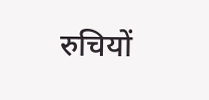रुचियों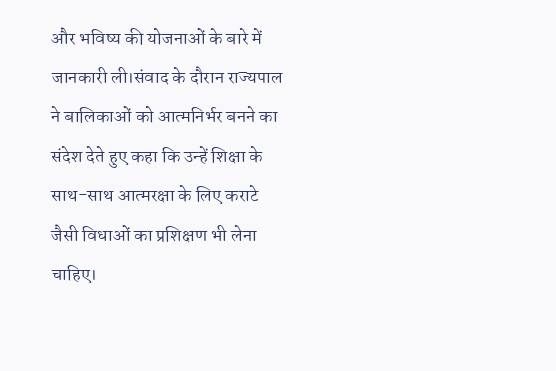और भविष्य की योजनाओं के बारे में जानकारी ली।संवाद के दौरान राज्यपाल ने बालिकाओं को आत्मनिर्भर बनने का संदेश देते हुए कहा कि उन्हें शिक्षा के साथ-साथ आत्मरक्षा के लिए कराटे जैसी विधाओं का प्रशिक्षण भी लेना चाहिए।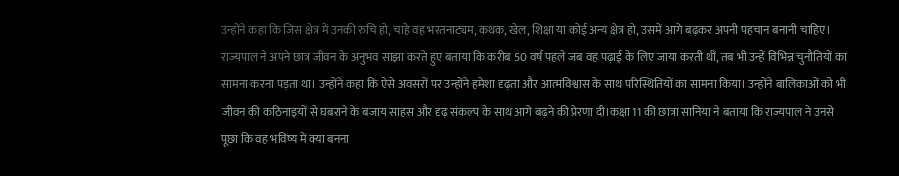उन्होंने कहा कि जिस क्षेत्र में उनकी रुचि हो, चाहे वह भरतनाट्यम, कथक, खेल, शिक्षा या कोई अन्य क्षेत्र हो, उसमें आगे बढ़कर अपनी पहचान बनानी चाहिए।
राज्यपाल ने अपने छात्र जीवन के अनुभव साझा करते हुए बताया कि करीब 50 वर्ष पहले जब वह पढ़ाई के लिए जाया करती थीं, तब भी उन्हें विभिन्न चुनौतियों का सामना करना पड़ता था। उन्होंने कहा कि ऐसे अवसरों पर उन्होंने हमेशा दृढ़ता और आत्मविश्वास के साथ परिस्थितियों का सामना किया। उन्होंने बालिकाओं को भी जीवन की कठिनाइयों से घबराने के बजाय साहस और दृढ़ संकल्प के साथ आगे बढ़ने की प्रेरणा दी।कक्षा 11 की छात्रा सानिया ने बताया कि राज्यपाल ने उनसे पूछा कि वह भविष्य में क्या बनना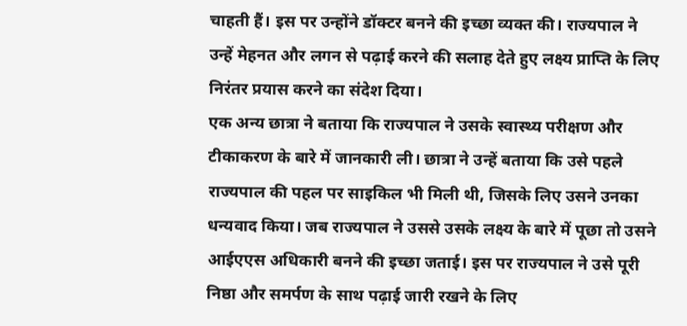चाहती हैं। इस पर उन्होंने डॉक्टर बनने की इच्छा व्यक्त की। राज्यपाल ने उन्हें मेहनत और लगन से पढ़ाई करने की सलाह देते हुए लक्ष्य प्राप्ति के लिए निरंतर प्रयास करने का संदेश दिया।
एक अन्य छात्रा ने बताया कि राज्यपाल ने उसके स्वास्थ्य परीक्षण और टीकाकरण के बारे में जानकारी ली। छात्रा ने उन्हें बताया कि उसे पहले राज्यपाल की पहल पर साइकिल भी मिली थी, जिसके लिए उसने उनका धन्यवाद किया। जब राज्यपाल ने उससे उसके लक्ष्य के बारे में पूछा तो उसने आईएएस अधिकारी बनने की इच्छा जताई। इस पर राज्यपाल ने उसे पूरी निष्ठा और समर्पण के साथ पढ़ाई जारी रखने के लिए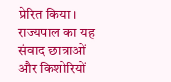प्रेरित किया।
राज्यपाल का यह संवाद छात्राओं और किशोरियों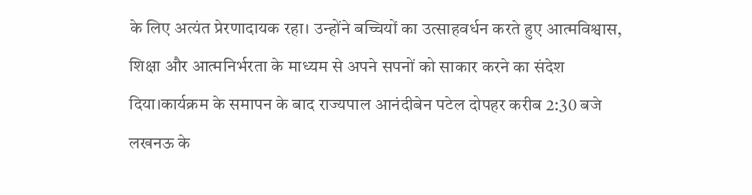के लिए अत्यंत प्रेरणादायक रहा। उन्होंने बच्चियों का उत्साहवर्धन करते हुए आत्मविश्वास, शिक्षा और आत्मनिर्भरता के माध्यम से अपने सपनों को साकार करने का संदेश दिया।कार्यक्रम के समापन के बाद राज्यपाल आनंदीबेन पटेल दोपहर करीब 2:30 बजे लखनऊ के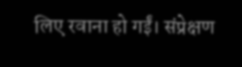लिए रवाना हो गईं। संप्रेक्षण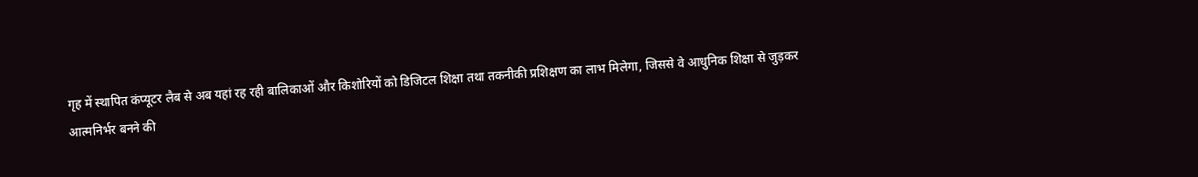गृह में स्थापित कंप्यूटर लैब से अब यहां रह रही बालिकाओं और किशोरियों को डिजिटल शिक्षा तथा तकनीकी प्रशिक्षण का लाभ मिलेगा, जिससे वे आधुनिक शिक्षा से जुड़कर आत्मनिर्भर बनने की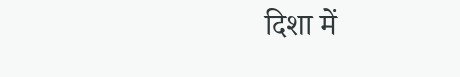दिशा में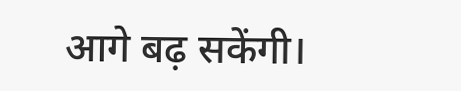आगे बढ़ सकेंगी।